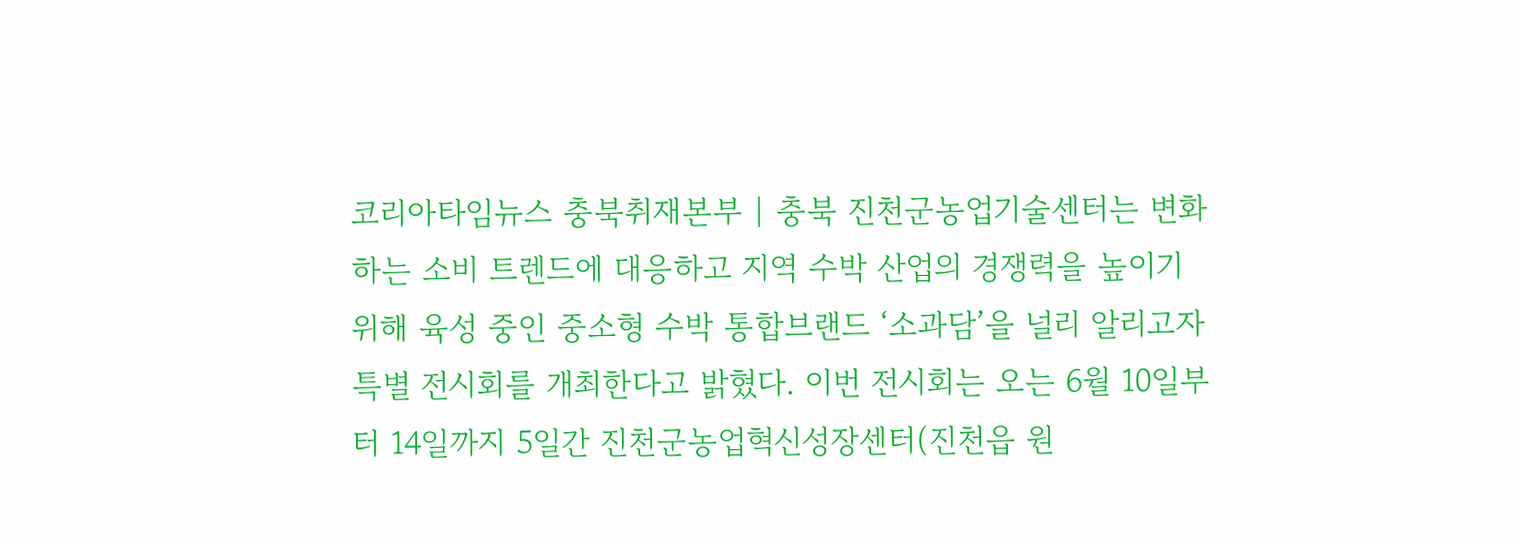코리아타임뉴스 충북취재본부 | 충북 진천군농업기술센터는 변화하는 소비 트렌드에 대응하고 지역 수박 산업의 경쟁력을 높이기 위해 육성 중인 중소형 수박 통합브랜드 ‘소과담’을 널리 알리고자 특별 전시회를 개최한다고 밝혔다. 이번 전시회는 오는 6월 10일부터 14일까지 5일간 진천군농업혁신성장센터(진천읍 원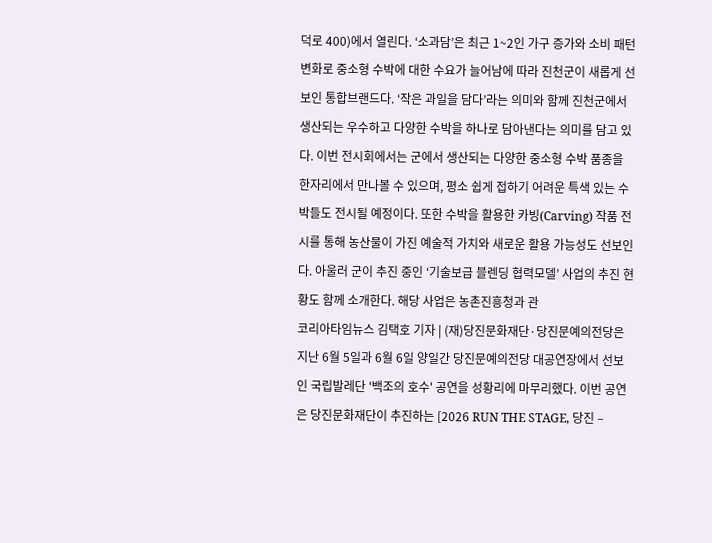덕로 400)에서 열린다. ‘소과담’은 최근 1~2인 가구 증가와 소비 패턴 변화로 중소형 수박에 대한 수요가 늘어남에 따라 진천군이 새롭게 선보인 통합브랜드다. ‘작은 과일을 담다’라는 의미와 함께 진천군에서 생산되는 우수하고 다양한 수박을 하나로 담아낸다는 의미를 담고 있다. 이번 전시회에서는 군에서 생산되는 다양한 중소형 수박 품종을 한자리에서 만나볼 수 있으며, 평소 쉽게 접하기 어려운 특색 있는 수박들도 전시될 예정이다. 또한 수박을 활용한 카빙(Carving) 작품 전시를 통해 농산물이 가진 예술적 가치와 새로운 활용 가능성도 선보인다. 아울러 군이 추진 중인 ‘기술보급 블렌딩 협력모델’ 사업의 추진 현황도 함께 소개한다. 해당 사업은 농촌진흥청과 관
코리아타임뉴스 김택호 기자 | (재)당진문화재단·당진문예의전당은 지난 6월 5일과 6월 6일 양일간 당진문예의전당 대공연장에서 선보인 국립발레단 '백조의 호수' 공연을 성황리에 마무리했다. 이번 공연은 당진문화재단이 추진하는 [2026 RUN THE STAGE, 당진 –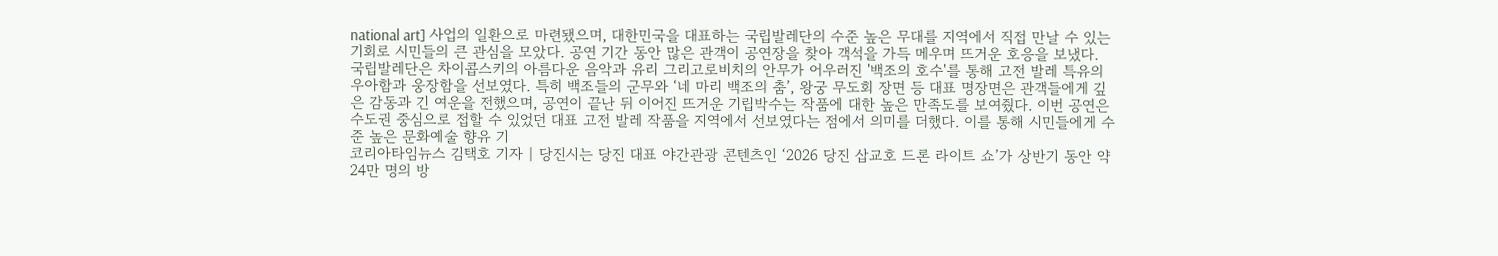national art] 사업의 일환으로 마련됐으며, 대한민국을 대표하는 국립발레단의 수준 높은 무대를 지역에서 직접 만날 수 있는 기회로 시민들의 큰 관심을 모았다. 공연 기간 동안 많은 관객이 공연장을 찾아 객석을 가득 메우며 뜨거운 호응을 보냈다. 국립발레단은 차이콥스키의 아름다운 음악과 유리 그리고로비치의 안무가 어우러진 '백조의 호수'를 통해 고전 발레 특유의 우아함과 웅장함을 선보였다. 특히 백조들의 군무와 ‘네 마리 백조의 춤’, 왕궁 무도회 장면 등 대표 명장면은 관객들에게 깊은 감동과 긴 여운을 전했으며, 공연이 끝난 뒤 이어진 뜨거운 기립박수는 작품에 대한 높은 만족도를 보여줬다. 이번 공연은 수도권 중심으로 접할 수 있었던 대표 고전 발레 작품을 지역에서 선보였다는 점에서 의미를 더했다. 이를 통해 시민들에게 수준 높은 문화예술 향유 기
코리아타임뉴스 김택호 기자 | 당진시는 당진 대표 야간관광 콘텐츠인 ‘2026 당진 삽교호 드론 라이트 쇼’가 상반기 동안 약 24만 명의 방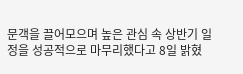문객을 끌어모으며 높은 관심 속 상반기 일정을 성공적으로 마무리했다고 8일 밝혔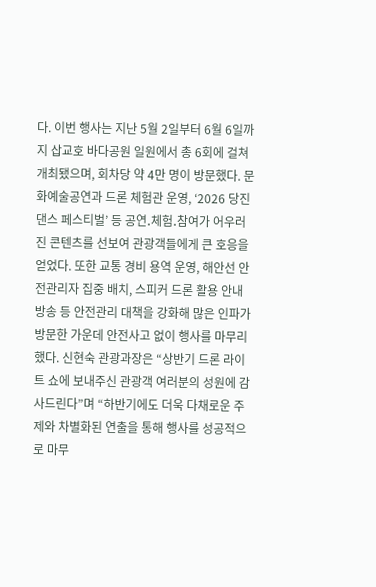다. 이번 행사는 지난 5월 2일부터 6월 6일까지 삽교호 바다공원 일원에서 총 6회에 걸쳐 개최됐으며, 회차당 약 4만 명이 방문했다. 문화예술공연과 드론 체험관 운영, ‘2026 당진 댄스 페스티벌’ 등 공연․체험․참여가 어우러진 콘텐츠를 선보여 관광객들에게 큰 호응을 얻었다. 또한 교통 경비 용역 운영, 해안선 안전관리자 집중 배치, 스피커 드론 활용 안내 방송 등 안전관리 대책을 강화해 많은 인파가 방문한 가운데 안전사고 없이 행사를 마무리했다. 신현숙 관광과장은 “상반기 드론 라이트 쇼에 보내주신 관광객 여러분의 성원에 감사드린다”며 “하반기에도 더욱 다채로운 주제와 차별화된 연출을 통해 행사를 성공적으로 마무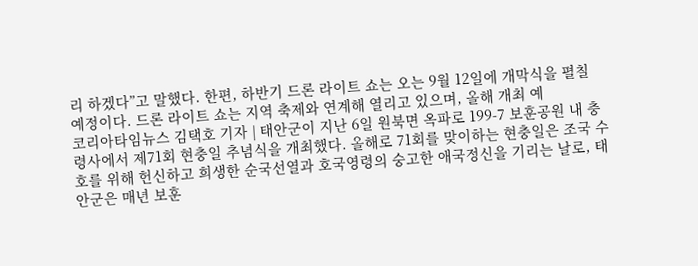리 하겠다”고 말했다. 한편, 하반기 드론 라이트 쇼는 오는 9월 12일에 개막식을 펼칠 예정이다. 드론 라이트 쇼는 지역 축제와 연계해 열리고 있으며, 올해 개최 예
코리아타임뉴스 김택호 기자 | 태안군이 지난 6일 원북면 옥파로 199-7 보훈공원 내 충령사에서 제71회 현충일 추념식을 개최했다. 올해로 71회를 맞이하는 현충일은 조국 수호를 위해 헌신하고 희생한 순국선열과 호국영령의 숭고한 애국정신을 기리는 날로, 태안군은 매년 보훈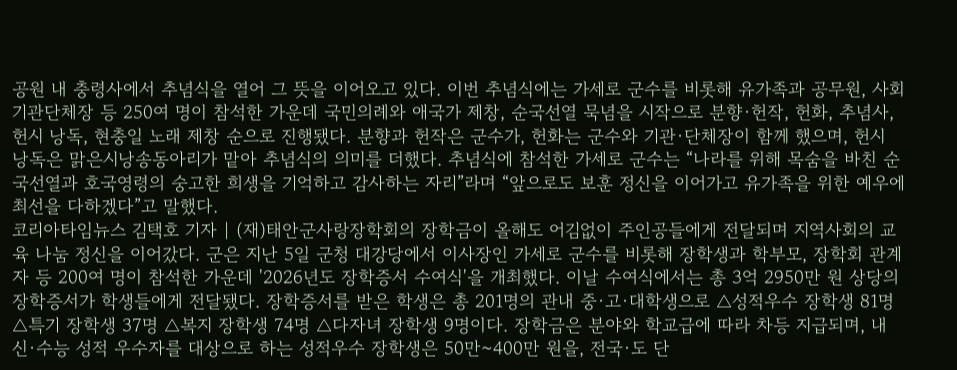공원 내 충령사에서 추념식을 열어 그 뜻을 이어오고 있다. 이번 추념식에는 가세로 군수를 비롯해 유가족과 공무원, 사회기관단체장 등 250여 명이 참석한 가운데 국민의례와 애국가 제창, 순국선열 묵념을 시작으로 분향·헌작, 헌화, 추념사, 헌시 낭독, 현충일 노래 제창 순으로 진행됐다. 분향과 헌작은 군수가, 헌화는 군수와 기관·단체장이 함께 했으며, 헌시 낭독은 맑은시낭송동아리가 맡아 추념식의 의미를 더했다. 추념식에 참석한 가세로 군수는 “나라를 위해 목숨을 바친 순국선열과 호국영령의 숭고한 희생을 기억하고 감사하는 자리”라며 “앞으로도 보훈 정신을 이어가고 유가족을 위한 예우에 최선을 다하겠다”고 말했다.
코리아타임뉴스 김택호 기자 | (재)태안군사랑장학회의 장학금이 올해도 어김없이 주인공들에게 전달되며 지역사회의 교육 나눔 정신을 이어갔다. 군은 지난 5일 군청 대강당에서 이사장인 가세로 군수를 비롯해 장학생과 학부모, 장학회 관계자 등 200여 명이 참석한 가운데 '2026년도 장학증서 수여식'을 개최했다. 이날 수여식에서는 총 3억 2950만 원 상당의 장학증서가 학생들에게 전달됐다. 장학증서를 받은 학생은 총 201명의 관내 중·고·대학생으로 △성적우수 장학생 81명 △특기 장학생 37명 △복지 장학생 74명 △다자녀 장학생 9명이다. 장학금은 분야와 학교급에 따라 차등 지급되며, 내신·수능 성적 우수자를 대상으로 하는 성적우수 장학생은 50만~400만 원을, 전국·도 단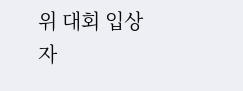위 대회 입상자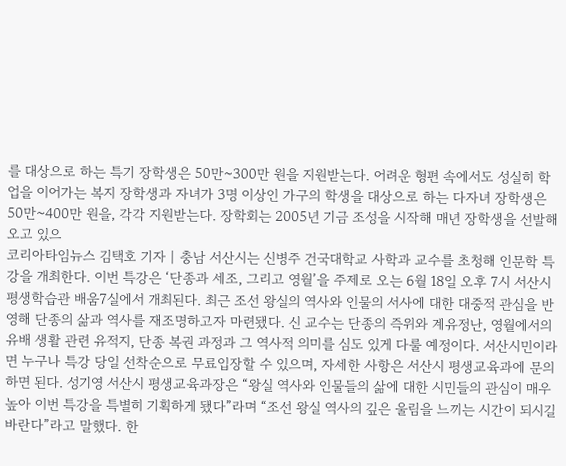를 대상으로 하는 특기 장학생은 50만~300만 원을 지원받는다. 어려운 형편 속에서도 성실히 학업을 이어가는 복지 장학생과 자녀가 3명 이상인 가구의 학생을 대상으로 하는 다자녀 장학생은 50만~400만 원을, 각각 지원받는다. 장학회는 2005년 기금 조성을 시작해 매년 장학생을 선발해 오고 있으
코리아타임뉴스 김택호 기자 | 충남 서산시는 신병주 건국대학교 사학과 교수를 초청해 인문학 특강을 개최한다. 이번 특강은 ‘단종과 세조, 그리고 영월’을 주제로 오는 6월 18일 오후 7시 서산시평생학습관 배움7실에서 개최된다. 최근 조선 왕실의 역사와 인물의 서사에 대한 대중적 관심을 반영해 단종의 삶과 역사를 재조명하고자 마련됐다. 신 교수는 단종의 즉위와 계유정난, 영월에서의 유배 생활 관련 유적지, 단종 복권 과정과 그 역사적 의미를 심도 있게 다룰 예정이다. 서산시민이라면 누구나 특강 당일 선착순으로 무료입장할 수 있으며, 자세한 사항은 서산시 평생교육과에 문의하면 된다. 성기영 서산시 평생교육과장은 “왕실 역사와 인물들의 삶에 대한 시민들의 관심이 매우 높아 이번 특강을 특별히 기획하게 됐다”라며 “조선 왕실 역사의 깊은 울림을 느끼는 시간이 되시길 바란다”라고 말했다. 한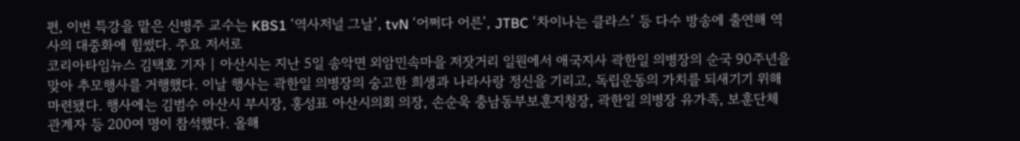편, 이번 특강을 맡은 신병주 교수는 KBS1 ‘역사저널 그날’, tvN ‘어쩌다 어른’, JTBC ‘차이나는 클라스’ 등 다수 방송에 출연해 역사의 대중화에 힘썼다. 주요 저서로
코리아타임뉴스 김택호 기자 | 아산시는 지난 5일 송악면 외암민속마을 저잣거리 일원에서 애국지사 곽한일 의병장의 순국 90주년을 맞아 추모행사를 거행했다. 이날 행사는 곽한일 의병장의 숭고한 희생과 나라사랑 정신을 기리고, 독립운동의 가치를 되새기기 위해 마련됐다. 행사에는 김범수 아산시 부시장, 홍성표 아산시의회 의장, 손순욱 충남동부보훈지청장, 곽한일 의병장 유가족, 보훈단체 관계자 등 200여 명이 참석했다. 올해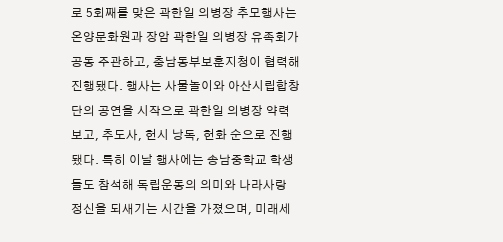로 5회째를 맞은 곽한일 의병장 추모행사는 온양문화원과 장암 곽한일 의병장 유족회가 공동 주관하고, 충남동부보훈지청이 협력해 진행됐다. 행사는 사물놀이와 아산시립합창단의 공연을 시작으로 곽한일 의병장 약력 보고, 추도사, 헌시 낭독, 헌화 순으로 진행됐다. 특히 이날 행사에는 송남중학교 학생들도 참석해 독립운동의 의미와 나라사랑 정신을 되새기는 시간을 가졌으며, 미래세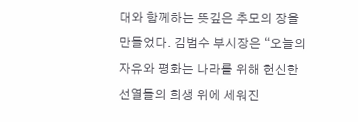대와 함께하는 뜻깊은 추모의 장을 만들었다. 김범수 부시장은 “오늘의 자유와 평화는 나라를 위해 헌신한 선열들의 희생 위에 세워진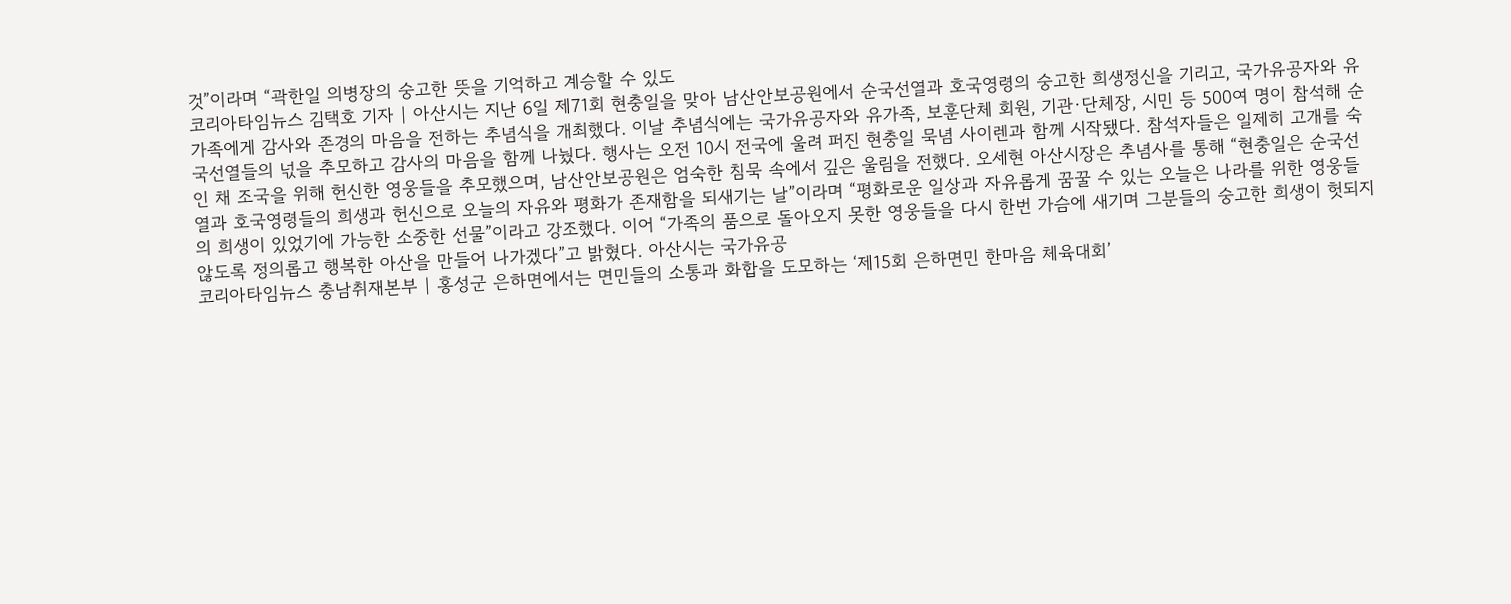것”이라며 “곽한일 의병장의 숭고한 뜻을 기억하고 계승할 수 있도
코리아타임뉴스 김택호 기자 | 아산시는 지난 6일 제71회 현충일을 맞아 남산안보공원에서 순국선열과 호국영령의 숭고한 희생정신을 기리고, 국가유공자와 유가족에게 감사와 존경의 마음을 전하는 추념식을 개최했다. 이날 추념식에는 국가유공자와 유가족, 보훈단체 회원, 기관·단체장, 시민 등 500여 명이 참석해 순국선열들의 넋을 추모하고 감사의 마음을 함께 나눴다. 행사는 오전 10시 전국에 울려 퍼진 현충일 묵념 사이렌과 함께 시작됐다. 참석자들은 일제히 고개를 숙인 채 조국을 위해 헌신한 영웅들을 추모했으며, 남산안보공원은 엄숙한 침묵 속에서 깊은 울림을 전했다. 오세현 아산시장은 추념사를 통해 “현충일은 순국선열과 호국영령들의 희생과 헌신으로 오늘의 자유와 평화가 존재함을 되새기는 날”이라며 “평화로운 일상과 자유롭게 꿈꿀 수 있는 오늘은 나라를 위한 영웅들의 희생이 있었기에 가능한 소중한 선물”이라고 강조했다. 이어 “가족의 품으로 돌아오지 못한 영웅들을 다시 한번 가슴에 새기며 그분들의 숭고한 희생이 헛되지 않도록 정의롭고 행복한 아산을 만들어 나가겠다”고 밝혔다. 아산시는 국가유공
코리아타임뉴스 충남취재본부 | 홍성군 은하면에서는 면민들의 소통과 화합을 도모하는 ‘제15회 은하면민 한마음 체육대회’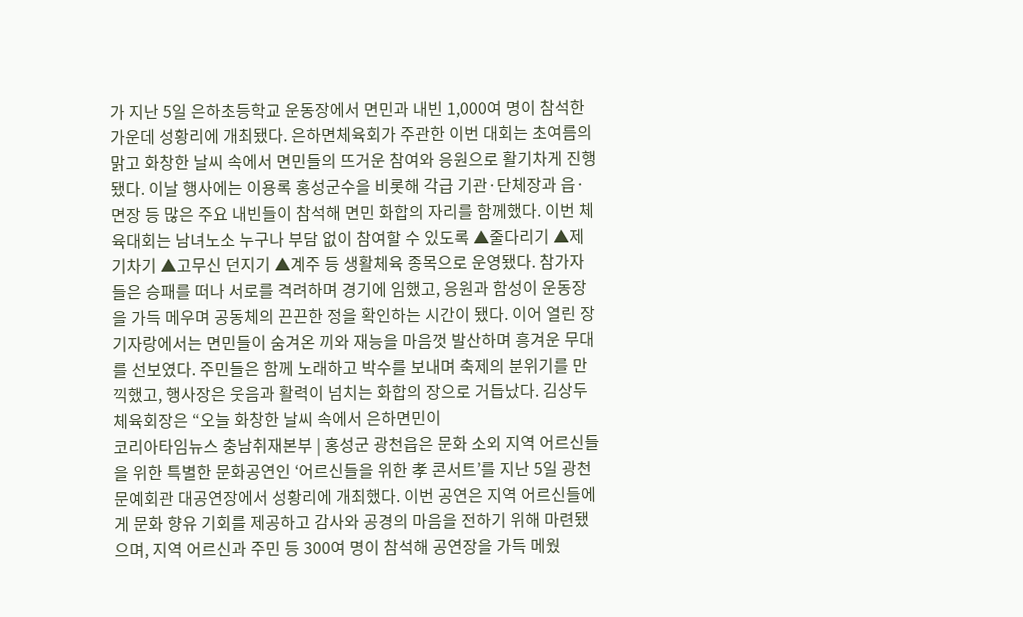가 지난 5일 은하초등학교 운동장에서 면민과 내빈 1,000여 명이 참석한 가운데 성황리에 개최됐다. 은하면체육회가 주관한 이번 대회는 초여름의 맑고 화창한 날씨 속에서 면민들의 뜨거운 참여와 응원으로 활기차게 진행됐다. 이날 행사에는 이용록 홍성군수을 비롯해 각급 기관·단체장과 읍·면장 등 많은 주요 내빈들이 참석해 면민 화합의 자리를 함께했다. 이번 체육대회는 남녀노소 누구나 부담 없이 참여할 수 있도록 ▲줄다리기 ▲제기차기 ▲고무신 던지기 ▲계주 등 생활체육 종목으로 운영됐다. 참가자들은 승패를 떠나 서로를 격려하며 경기에 임했고, 응원과 함성이 운동장을 가득 메우며 공동체의 끈끈한 정을 확인하는 시간이 됐다. 이어 열린 장기자랑에서는 면민들이 숨겨온 끼와 재능을 마음껏 발산하며 흥겨운 무대를 선보였다. 주민들은 함께 노래하고 박수를 보내며 축제의 분위기를 만끽했고, 행사장은 웃음과 활력이 넘치는 화합의 장으로 거듭났다. 김상두 체육회장은 “오늘 화창한 날씨 속에서 은하면민이
코리아타임뉴스 충남취재본부 | 홍성군 광천읍은 문화 소외 지역 어르신들을 위한 특별한 문화공연인 ‘어르신들을 위한 孝 콘서트’를 지난 5일 광천문예회관 대공연장에서 성황리에 개최했다. 이번 공연은 지역 어르신들에게 문화 향유 기회를 제공하고 감사와 공경의 마음을 전하기 위해 마련됐으며, 지역 어르신과 주민 등 300여 명이 참석해 공연장을 가득 메웠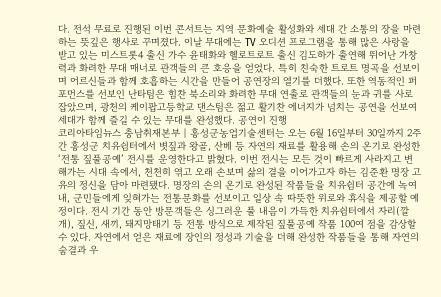다. 전석 무료로 진행된 이번 콘서트는 지역 문화예술 활성화와 세대 간 소통의 장을 마련하는 뜻깊은 행사로 꾸며졌다. 이날 무대에는 TV 오디션 프로그램을 통해 많은 사랑을 받고 있는 미스트롯4 출신 가수 윤태화와 헬로트로트 출신 김도하가 출연해 뛰어난 가창력과 화려한 무대 매너로 관객들의 큰 호응을 얻었다. 특히 친숙한 트로트 명곡을 선보이며 어르신들과 함께 호흡하는 시간을 만들어 공연장의 열기를 더했다. 또한 역동적인 퍼포먼스를 선보인 난타팀은 힘찬 북소리와 화려한 무대 연출로 관객들의 눈과 귀를 사로잡았으며, 광천의 케이팝고등학교 댄스팀은 젊고 활기찬 에너지가 넘치는 공연을 선보여 세대가 함께 즐길 수 있는 무대를 완성했다. 공연이 진행
코리아타임뉴스 충남취재본부 | 홍성군농업기술센터는 오는 6월 16일부터 30일까지 2주간 홍성군 치유쉼터에서 볏짚과 왕골, 산베 등 자연의 재료를 활용해 손의 온기로 완성한 ‘전통 짚풀공예’ 전시를 운영한다고 밝혔다. 이번 전시는 모든 것이 빠르게 사라지고 변해가는 시대 속에서, 천천히 엮고 오래 손보며 삶의 결을 이어가고자 하는 김준환 명장 고유의 정신을 담아 마련됐다. 명장의 손의 온기로 완성된 작품들을 치유쉼터 공간에 녹여내, 군민들에게 잊혀가는 전통문화를 선보이고 일상 속 따뜻한 위로와 휴식을 제공할 예정이다. 전시 기간 동안 방문객들은 싱그러운 풀 내음이 가득한 치유쉼터에서 자리(깔개), 짚신, 새끼, 돼지망태기 등 전통 방식으로 제작된 짚풀공예 작품 100여 점을 감상할 수 있다. 자연에서 얻은 재료에 장인의 정성과 기술을 더해 완성한 작품들을 통해 자연의 숨결과 우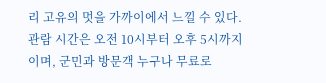리 고유의 멋을 가까이에서 느낄 수 있다. 관람 시간은 오전 10시부터 오후 5시까지이며, 군민과 방문객 누구나 무료로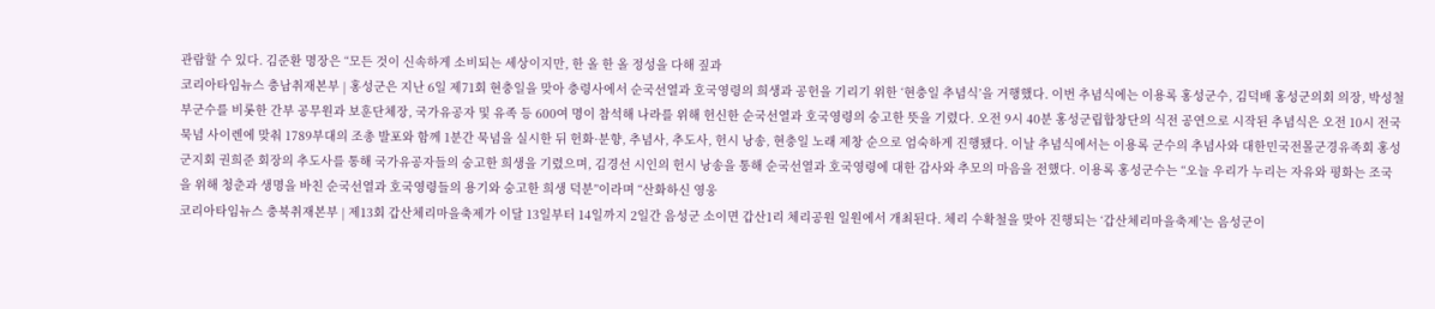관람할 수 있다. 김준환 명장은 “모든 것이 신속하게 소비되는 세상이지만, 한 올 한 올 정성을 다해 짚과
코리아타임뉴스 충남취재본부 | 홍성군은 지난 6일 제71회 현충일을 맞아 충령사에서 순국선열과 호국영령의 희생과 공헌을 기리기 위한 ‘현충일 추념식’을 거행했다. 이번 추념식에는 이용록 홍성군수, 김덕배 홍성군의회 의장, 박성철 부군수를 비롯한 간부 공무원과 보훈단체장, 국가유공자 및 유족 등 600여 명이 참석해 나라를 위해 헌신한 순국선열과 호국영령의 숭고한 뜻을 기렸다. 오전 9시 40분 홍성군립합창단의 식전 공연으로 시작된 추념식은 오전 10시 전국 묵념 사이렌에 맞춰 1789부대의 조총 발포와 함께 1분간 묵념을 실시한 뒤 헌화·분향, 추념사, 추도사, 헌시 낭송, 현충일 노래 제창 순으로 엄숙하게 진행됐다. 이날 추념식에서는 이용록 군수의 추념사와 대한민국전몰군경유족회 홍성군지회 권희준 회장의 추도사를 통해 국가유공자들의 숭고한 희생을 기렸으며, 김경선 시인의 헌시 낭송을 통해 순국선열과 호국영령에 대한 감사와 추모의 마음을 전했다. 이용록 홍성군수는 “오늘 우리가 누리는 자유와 평화는 조국을 위해 청춘과 생명을 바친 순국선열과 호국영령들의 용기와 숭고한 희생 덕분”이라며 “산화하신 영웅
코리아타임뉴스 충북취재본부 | 제13회 갑산체리마을축제가 이달 13일부터 14일까지 2일간 음성군 소이면 갑산1리 체리공원 일원에서 개최된다. 체리 수확철을 맞아 진행되는 ‘갑산체리마을축제’는 음성군이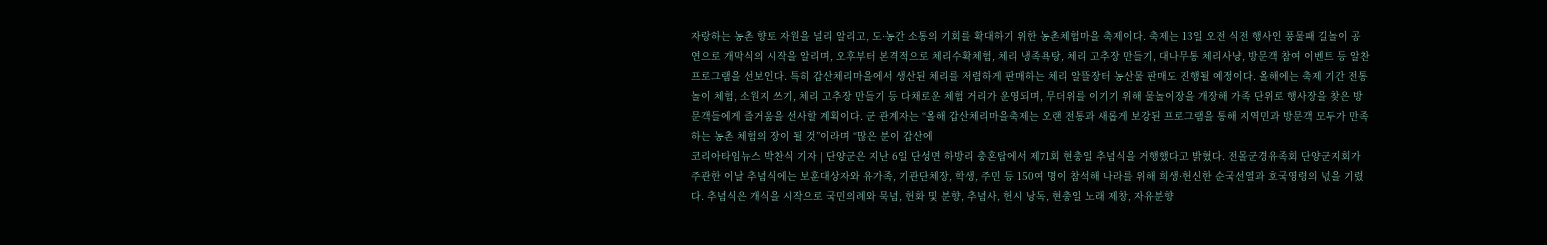자랑하는 농촌 향토 자원을 널리 알리고, 도·농간 소통의 기회를 확대하기 위한 농촌체험마을 축제이다. 축제는 13일 오전 식전 행사인 풍물패 길놀이 공연으로 개막식의 시작을 알리며, 오후부터 본격적으로 체리수확체험, 체리 냉족욕탕, 체리 고추장 만들기, 대나무통 체리사냥, 방문객 참여 이벤트 등 알찬 프로그램을 선보인다. 특히 갑산체리마을에서 생산된 체리를 저렴하게 판매하는 체리 알뜰장터 농산물 판매도 진행될 예정이다. 올해에는 축제 기간 전통놀이 체험, 소원지 쓰기, 체리 고추장 만들기 등 다채로운 체험 거리가 운영되며, 무더위를 이기기 위해 물놀이장을 개장해 가족 단위로 행사장을 찾은 방문객들에게 즐거움을 선사할 계획이다. 군 관계자는 “올해 갑산체리마을축제는 오랜 전통과 새롭게 보강된 프로그램을 통해 지역민과 방문객 모두가 만족하는 농촌 체험의 장이 될 것”이라며 “많은 분이 갑산에
코리아타임뉴스 박찬식 기자 | 단양군은 지난 6일 단성면 하방리 충혼탑에서 제71회 현충일 추념식을 거행했다고 밝혔다. 전몰군경유족회 단양군지회가 주관한 이날 추념식에는 보훈대상자와 유가족, 기관단체장, 학생, 주민 등 150여 명이 참석해 나라를 위해 희생·헌신한 순국선열과 호국영령의 넋을 기렸다. 추념식은 개식을 시작으로 국민의례와 묵념, 헌화 및 분향, 추념사, 헌시 낭독, 현충일 노래 제창, 자유분향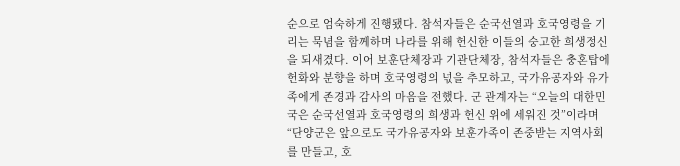순으로 엄숙하게 진행됐다. 참석자들은 순국선열과 호국영령을 기리는 묵념을 함께하며 나라를 위해 헌신한 이들의 숭고한 희생정신을 되새겼다. 이어 보훈단체장과 기관단체장, 참석자들은 충혼탑에 헌화와 분향을 하며 호국영령의 넋을 추모하고, 국가유공자와 유가족에게 존경과 감사의 마음을 전했다. 군 관계자는 “오늘의 대한민국은 순국선열과 호국영령의 희생과 헌신 위에 세워진 것”이라며 “단양군은 앞으로도 국가유공자와 보훈가족이 존중받는 지역사회를 만들고, 호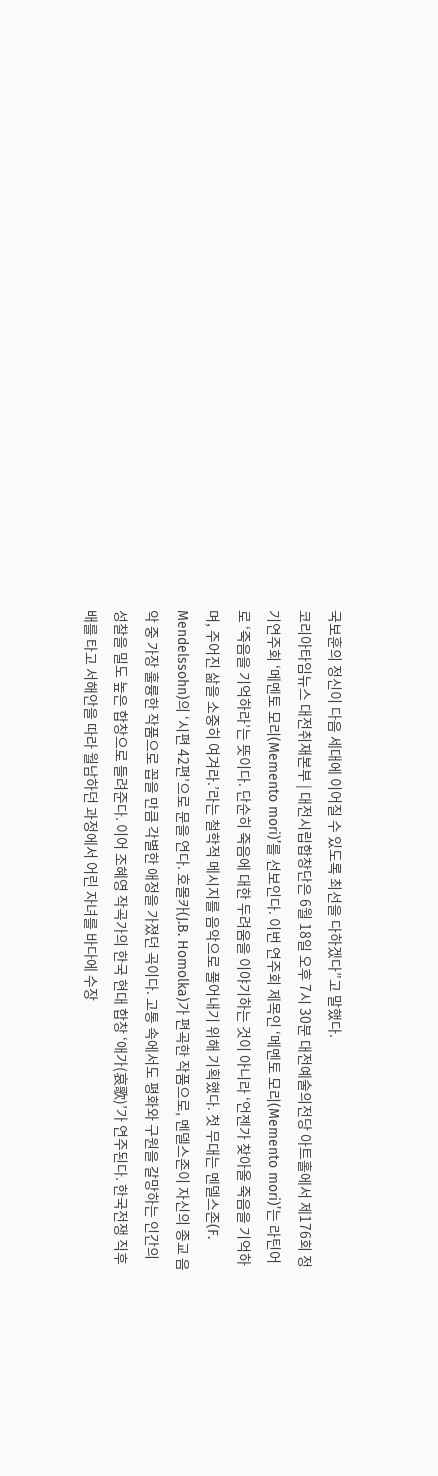국보훈의 정신이 다음 세대에 이어질 수 있도록 최선을 다하겠다”고 말했다.
코리아타임뉴스 대전취재본부 | 대전시립합창단은 6월 18일 오후 7시 30분 대전예술의전당 아트홀에서 제176회 정기연주회 ‘메멘토 모리(Memento mori)’를 선보인다. 이번 연주회 제목인 ‘메멘토 모리(Memento mori)’는 라틴어로 ‘죽음을 기억하라’는 뜻이다. 단순히 죽음에 대한 두려움을 이야기하는 것이 아니라 ‘언젠가 찾아올 죽음을 기억하며, 주어진 삶을 소중히 여겨라.’라는 철학적 메시지를 음악으로 풀어내기 위해 기획했다. 첫 무대는 멘델스존(F. Mendelssohn)의 ‘시편 42편’으로 문을 연다. 호몰카(J.B. Homolka)가 편곡한 작품으로, 멘델스존이 자신의 종교 음악 중 가장 훌륭한 작품으로 꼽을 만큼 각별한 애정을 가졌던 곡이다. 고통 속에서도 평화와 구원을 갈망하는 인간의 성찰을 밀도 높은 합창으로 들려준다. 이어 조혜영 작곡가의 한국 현대 합창 ‘애가(哀歌)’가 연주된다. 한국전쟁 직후 배를 타고 서해안을 따라 월남하던 과정에서 어린 자녀를 바다에 수장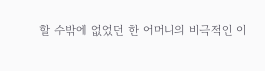할 수밖에 없었던 한 어머니의 비극적인 이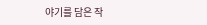야기를 담은 작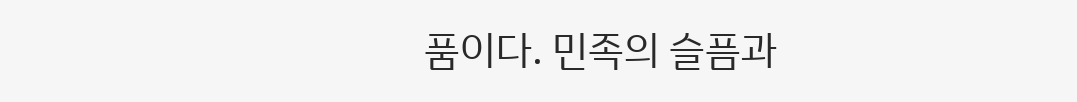품이다. 민족의 슬픔과